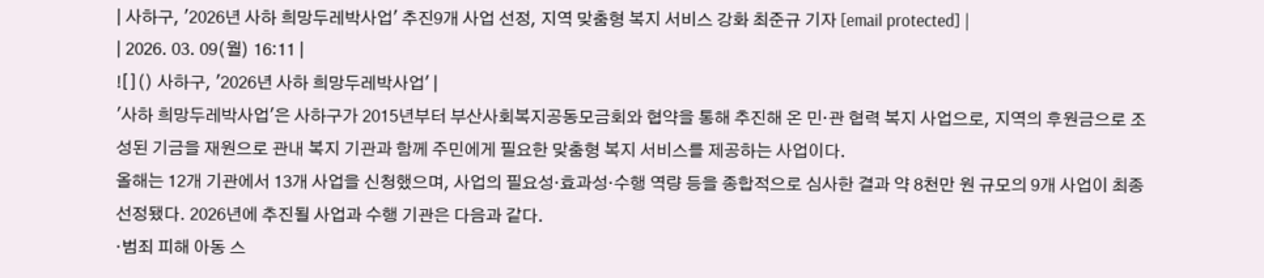| 사하구, '2026년 사하 희망두레박사업' 추진9개 사업 선정, 지역 맞춤형 복지 서비스 강화 최준규 기자 [email protected] |
| 2026. 03. 09(월) 16:11 |
![]() 사하구, '2026년 사하 희망두레박사업' |
'사하 희망두레박사업'은 사하구가 2015년부터 부산사회복지공동모금회와 협약을 통해 추진해 온 민·관 협력 복지 사업으로, 지역의 후원금으로 조성된 기금을 재원으로 관내 복지 기관과 함께 주민에게 필요한 맞춤형 복지 서비스를 제공하는 사업이다.
올해는 12개 기관에서 13개 사업을 신청했으며, 사업의 필요성·효과성·수행 역량 등을 종합적으로 심사한 결과 약 8천만 원 규모의 9개 사업이 최종 선정됐다. 2026년에 추진될 사업과 수행 기관은 다음과 같다.
·범죄 피해 아동 스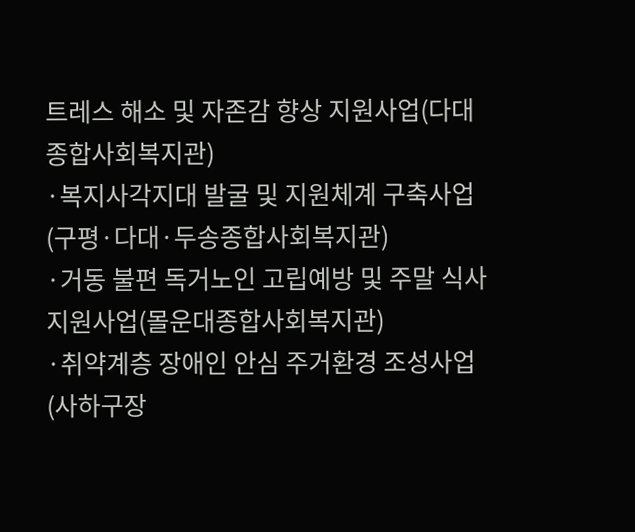트레스 해소 및 자존감 향상 지원사업(다대종합사회복지관)
·복지사각지대 발굴 및 지원체계 구축사업(구평·다대·두송종합사회복지관)
·거동 불편 독거노인 고립예방 및 주말 식사 지원사업(몰운대종합사회복지관)
·취약계층 장애인 안심 주거환경 조성사업(사하구장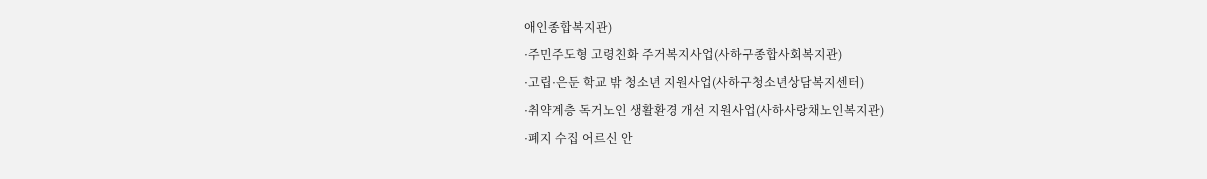애인종합복지관)
·주민주도형 고령친화 주거복지사업(사하구종합사회복지관)
·고립·은둔 학교 밖 청소년 지원사업(사하구청소년상담복지센터)
·취약계층 독거노인 생활환경 개선 지원사업(사하사랑채노인복지관)
·폐지 수집 어르신 안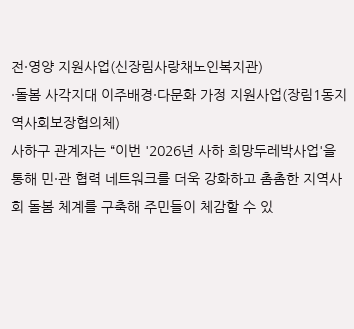전·영양 지원사업(신장림사랑채노인복지관)
·돌봄 사각지대 이주배경·다문화 가정 지원사업(장림1동지역사회보장협의체)
사하구 관계자는 “이번 '2026년 사하 희망두레박사업'을 통해 민·관 협력 네트워크를 더욱 강화하고 촘촘한 지역사회 돌봄 체계를 구축해 주민들이 체감할 수 있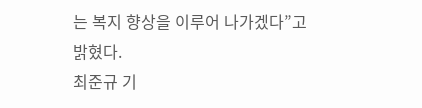는 복지 향상을 이루어 나가겠다”고 밝혔다.
최준규 기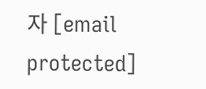자 [email protected]